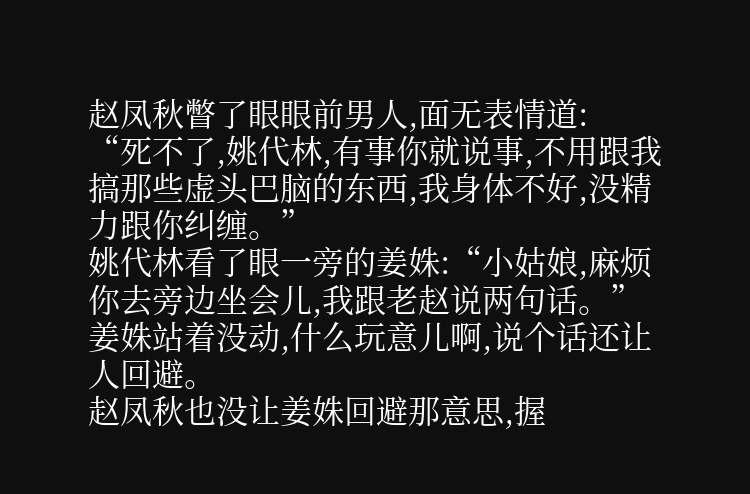赵凤秋瞥了眼眼前男人,面无表情道:
“死不了,姚代林,有事你就说事,不用跟我搞那些虚头巴脑的东西,我身体不好,没精力跟你纠缠。”
姚代林看了眼一旁的姜姝:“小姑娘,麻烦你去旁边坐会儿,我跟老赵说两句话。”
姜姝站着没动,什么玩意儿啊,说个话还让人回避。
赵凤秋也没让姜姝回避那意思,握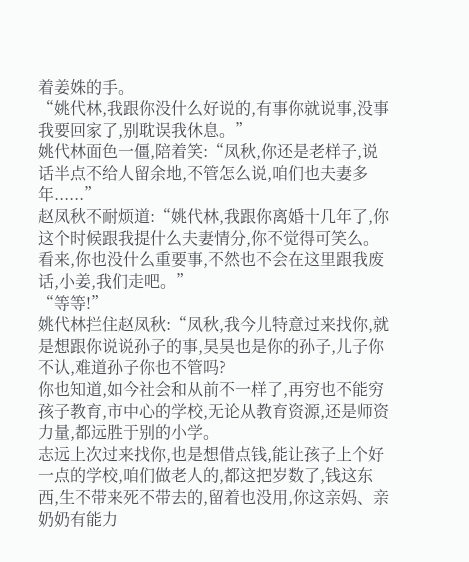着姜姝的手。
“姚代林,我跟你没什么好说的,有事你就说事,没事我要回家了,别耽误我休息。”
姚代林面色一僵,陪着笑:“凤秋,你还是老样子,说话半点不给人留余地,不管怎么说,咱们也夫妻多年......”
赵凤秋不耐烦道:“姚代林,我跟你离婚十几年了,你这个时候跟我提什么夫妻情分,你不觉得可笑么。
看来,你也没什么重要事,不然也不会在这里跟我废话,小姜,我们走吧。”
“等等!”
姚代林拦住赵凤秋:“凤秋,我今儿特意过来找你,就是想跟你说说孙子的事,昊昊也是你的孙子,儿子你不认,难道孙子你也不管吗?
你也知道,如今社会和从前不一样了,再穷也不能穷孩子教育,市中心的学校,无论从教育资源,还是师资力量,都远胜于别的小学。
志远上次过来找你,也是想借点钱,能让孩子上个好一点的学校,咱们做老人的,都这把岁数了,钱这东西,生不带来死不带去的,留着也没用,你这亲妈、亲奶奶有能力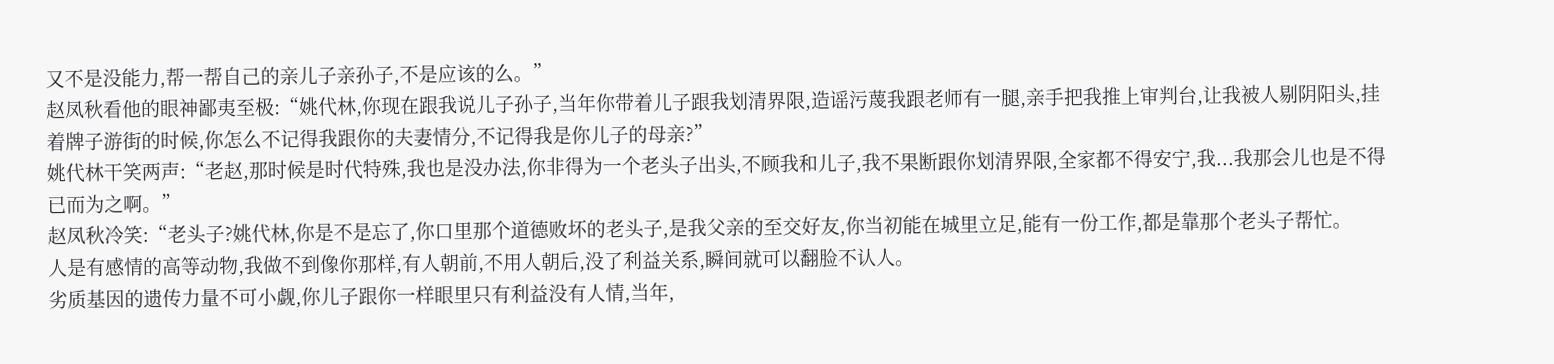又不是没能力,帮一帮自己的亲儿子亲孙子,不是应该的么。”
赵凤秋看他的眼神鄙夷至极:“姚代林,你现在跟我说儿子孙子,当年你带着儿子跟我划清界限,造谣污蔑我跟老师有一腿,亲手把我推上审判台,让我被人剔阴阳头,挂着牌子游街的时候,你怎么不记得我跟你的夫妻情分,不记得我是你儿子的母亲?”
姚代林干笑两声:“老赵,那时候是时代特殊,我也是没办法,你非得为一个老头子出头,不顾我和儿子,我不果断跟你划清界限,全家都不得安宁,我...我那会儿也是不得已而为之啊。”
赵凤秋冷笑:“老头子?姚代林,你是不是忘了,你口里那个道德败坏的老头子,是我父亲的至交好友,你当初能在城里立足,能有一份工作,都是靠那个老头子帮忙。
人是有感情的高等动物,我做不到像你那样,有人朝前,不用人朝后,没了利益关系,瞬间就可以翻脸不认人。
劣质基因的遗传力量不可小觑,你儿子跟你一样眼里只有利益没有人情,当年,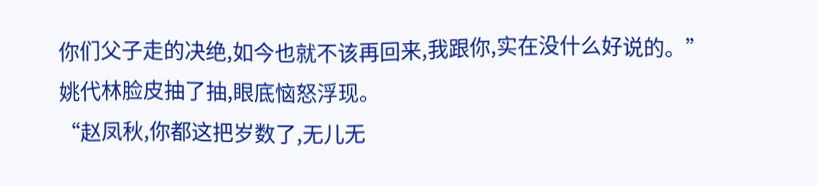你们父子走的决绝,如今也就不该再回来,我跟你,实在没什么好说的。”
姚代林脸皮抽了抽,眼底恼怒浮现。
“赵凤秋,你都这把岁数了,无儿无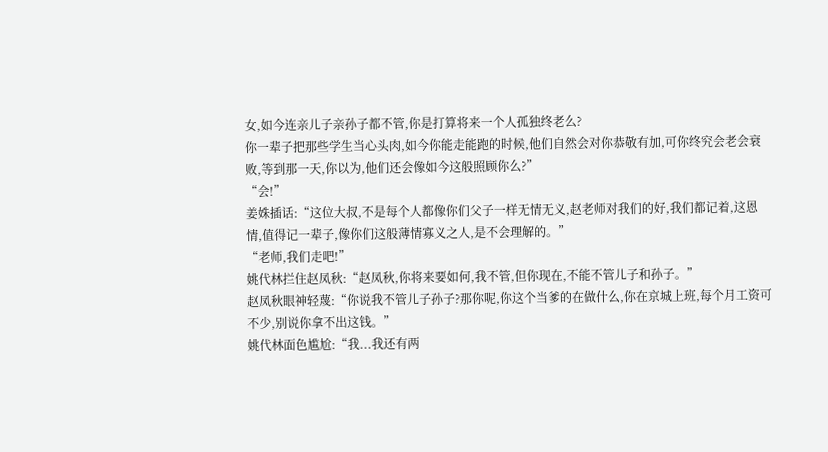女,如今连亲儿子亲孙子都不管,你是打算将来一个人孤独终老么?
你一辈子把那些学生当心头肉,如今你能走能跑的时候,他们自然会对你恭敬有加,可你终究会老会衰败,等到那一天,你以为,他们还会像如今这般照顾你么?”
“会!”
姜姝插话:“这位大叔,不是每个人都像你们父子一样无情无义,赵老师对我们的好,我们都记着,这恩情,值得记一辈子,像你们这般薄情寡义之人,是不会理解的。”
“老师,我们走吧!”
姚代林拦住赵凤秋:“赵凤秋,你将来要如何,我不管,但你现在,不能不管儿子和孙子。”
赵凤秋眼神轻蔑:“你说我不管儿子孙子?那你呢,你这个当爹的在做什么,你在京城上班,每个月工资可不少,别说你拿不出这钱。”
姚代林面色尴尬:“我...我还有两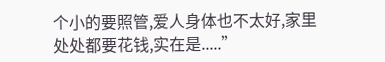个小的要照管,爱人身体也不太好,家里处处都要花钱,实在是.....”